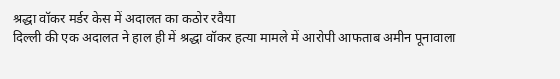श्रद्धा वॉकर मर्डर केस में अदालत का कठोर रवैया
दिल्ली की एक अदालत ने हाल ही में श्रद्धा वॉकर हत्या मामले में आरोपी आफताब अमीन पूनावाला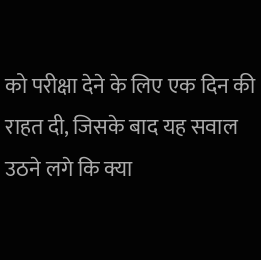को परीक्षा देने के लिए एक दिन की राहत दी, जिसके बाद यह सवाल उठने लगे कि क्या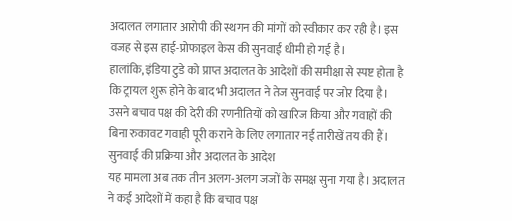अदालत लगातार आरोपी की स्थगन की मांगों को स्वीकार कर रही है। इस वजह से इस हाई-प्रोफाइल केस की सुनवाई धीमी हो गई है।
हालांकि, इंडिया टुडे को प्राप्त अदालत के आदेशों की समीक्षा से स्पष्ट होता है कि ट्रायल शुरू होने के बाद भी अदालत ने तेज सुनवाई पर जोर दिया है। उसने बचाव पक्ष की देरी की रणनीतियों को खारिज किया और गवाहों की बिना रुकावट गवाही पूरी कराने के लिए लगातार नई तारीखें तय की हैं।
सुनवाई की प्रक्रिया और अदालत के आदेश
यह मामला अब तक तीन अलग-अलग जजों के समक्ष सुना गया है। अदालत ने कई आदेशों में कहा है कि बचाव पक्ष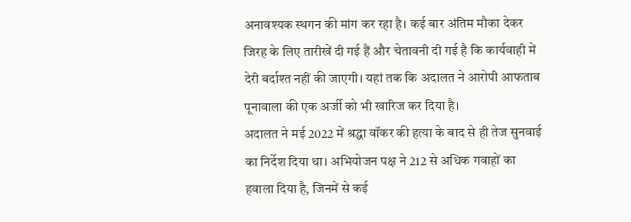अनावश्यक स्थगन की मांग कर रहा है। कई बार अंतिम मौका देकर जिरह के लिए तारीखें दी गई हैं और चेतावनी दी गई है कि कार्यवाही में देरी बर्दाश्त नहीं की जाएगी। यहां तक कि अदालत ने आरोपी आफताब पूनावाला की एक अर्जी को भी खारिज कर दिया है।
अदालत ने मई 2022 में श्रद्धा वॉकर की हत्या के बाद से ही तेज सुनवाई का निर्देश दिया था। अभियोजन पक्ष ने 212 से अधिक गवाहों का हवाला दिया है, जिनमें से कई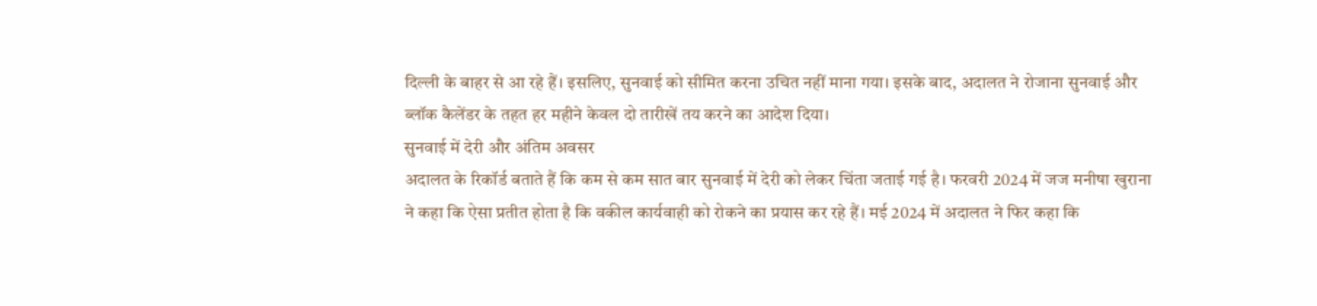दिल्ली के बाहर से आ रहे हैं। इसलिए, सुनवाई को सीमित करना उचित नहीं माना गया। इसके बाद, अदालत ने रोजाना सुनवाई और ब्लॉक कैलेंडर के तहत हर महीने केवल दो तारीखें तय करने का आदेश दिया।
सुनवाई में देरी और अंतिम अवसर
अदालत के रिकॉर्ड बताते हैं कि कम से कम सात बार सुनवाई में देरी को लेकर चिंता जताई गई है। फरवरी 2024 में जज मनीषा खुराना ने कहा कि ऐसा प्रतीत होता है कि वकील कार्यवाही को रोकने का प्रयास कर रहे हैं। मई 2024 में अदालत ने फिर कहा कि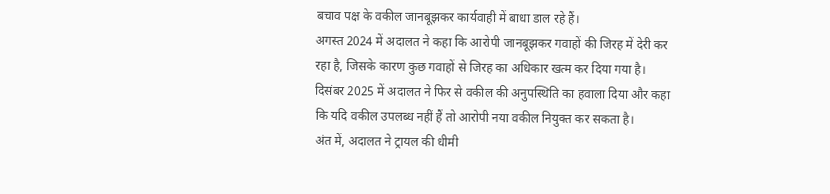बचाव पक्ष के वकील जानबूझकर कार्यवाही में बाधा डाल रहे हैं।
अगस्त 2024 में अदालत ने कहा कि आरोपी जानबूझकर गवाहों की जिरह में देरी कर रहा है, जिसके कारण कुछ गवाहों से जिरह का अधिकार खत्म कर दिया गया है। दिसंबर 2025 में अदालत ने फिर से वकील की अनुपस्थिति का हवाला दिया और कहा कि यदि वकील उपलब्ध नहीं हैं तो आरोपी नया वकील नियुक्त कर सकता है।
अंत में, अदालत ने ट्रायल की धीमी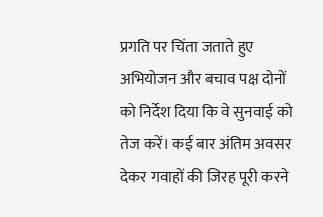प्रगति पर चिंता जताते हुए अभियोजन और बचाव पक्ष दोनों को निर्देश दिया कि वे सुनवाई को तेज करें। कई बार अंतिम अवसर देकर गवाहों की जिरह पूरी करने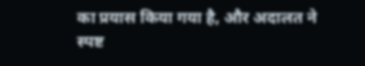का प्रयास किया गया है, और अदालत ने स्पष्ट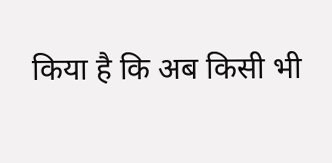किया है कि अब किसी भी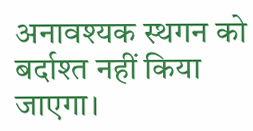अनावश्यक स्थगन को बर्दाश्त नहीं किया जाएगा।